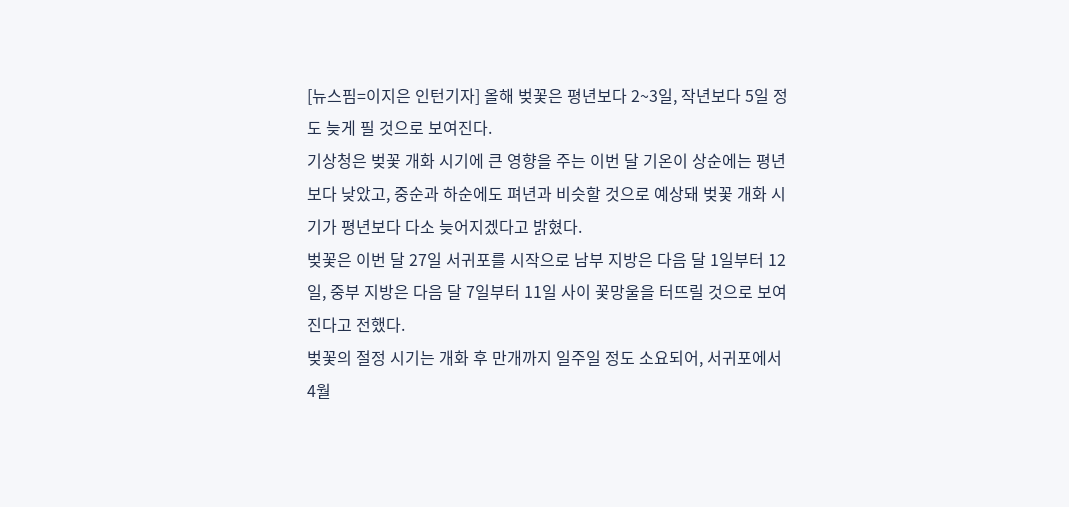[뉴스핌=이지은 인턴기자] 올해 벚꽃은 평년보다 2~3일, 작년보다 5일 정도 늦게 필 것으로 보여진다.
기상청은 벚꽃 개화 시기에 큰 영향을 주는 이번 달 기온이 상순에는 평년보다 낮았고, 중순과 하순에도 펴년과 비슷할 것으로 예상돼 벚꽃 개화 시기가 평년보다 다소 늦어지겠다고 밝혔다.
벚꽃은 이번 달 27일 서귀포를 시작으로 남부 지방은 다음 달 1일부터 12일, 중부 지방은 다음 달 7일부터 11일 사이 꽃망울을 터뜨릴 것으로 보여진다고 전했다.
벚꽃의 절정 시기는 개화 후 만개까지 일주일 정도 소요되어, 서귀포에서 4월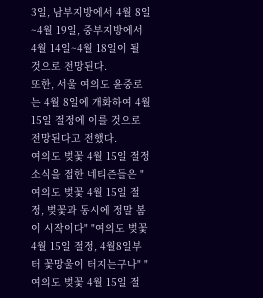3일, 남부지방에서 4월 8일~4월 19일, 중부지방에서 4월 14일~4월 18일이 될 것으로 전망된다.
또한, 서울 여의도 윤중로는 4월 8일에 개화하여 4월 15일 절정에 이를 것으로 전망된다고 전했다.
여의도 벚꽃 4월 15일 절정 소식을 접한 네티즌들은 "여의도 벚꽃 4월 15일 절정, 벚꽃과 동시에 정말 봄이 시작이다" "여의도 벚꽃 4월 15일 절정, 4월8일부터 꽃망울이 터지는구나" "여의도 벚꽃 4월 15일 절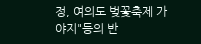정, 여의도 벚꽃축제 가야지"등의 반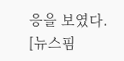응을 보였다.
[뉴스핌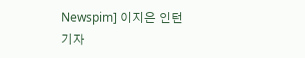Newspim] 이지은 인턴기자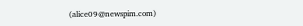(alice09@newspim.com)